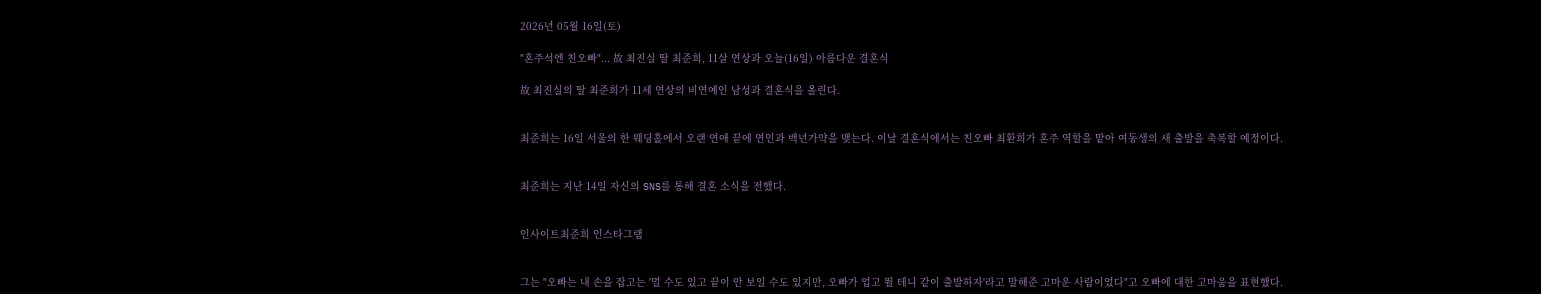2026년 05월 16일(토)

"혼주석엔 친오빠"... 故 최진실 딸 최준희, 11살 연상과 오늘(16일) 아름다운 결혼식

故 최진실의 딸 최준희가 11세 연상의 비연예인 남성과 결혼식을 올린다.


최준희는 16일 서울의 한 웨딩홀에서 오랜 연애 끝에 연인과 백년가약을 맺는다. 이날 결혼식에서는 친오빠 최환희가 혼주 역할을 맡아 여동생의 새 출발을 축복할 예정이다.


최준희는 지난 14일 자신의 SNS를 통해 결혼 소식을 전했다.


인사이트최준희 인스타그램


그는 "오빠는 내 손을 잡고는 '멀 수도 있고 끝이 안 보일 수도 있지만, 오빠가 업고 뛸 테니 같이 출발하자'라고 말해준 고마운 사람이었다"고 오빠에 대한 고마움을 표현했다.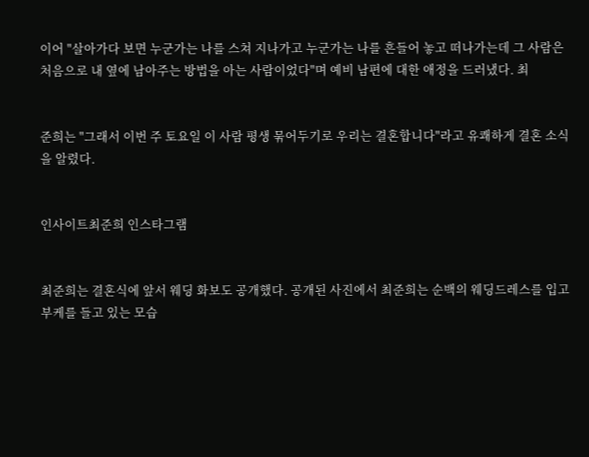이어 "살아가다 보면 누군가는 나를 스쳐 지나가고 누군가는 나를 흔들어 놓고 떠나가는데 그 사람은 처음으로 내 옆에 남아주는 방법을 아는 사람이었다"며 예비 남편에 대한 애정을 드러냈다. 최


준희는 "그래서 이번 주 토요일 이 사람 평생 묶어두기로 우리는 결혼합니다"라고 유쾌하게 결혼 소식을 알렸다.


인사이트최준희 인스타그램


최준희는 결혼식에 앞서 웨딩 화보도 공개했다. 공개된 사진에서 최준희는 순백의 웨딩드레스를 입고 부케를 들고 있는 모습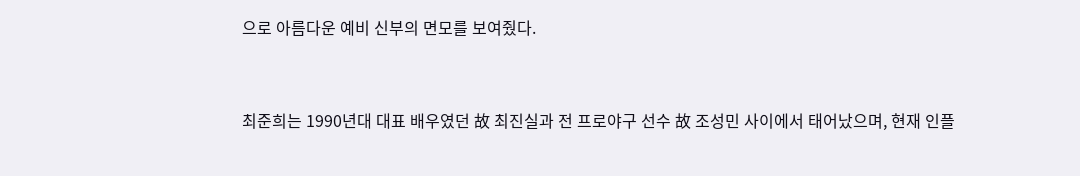으로 아름다운 예비 신부의 면모를 보여줬다.


최준희는 1990년대 대표 배우였던 故 최진실과 전 프로야구 선수 故 조성민 사이에서 태어났으며, 현재 인플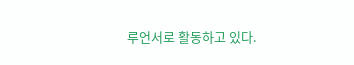루언서로 활동하고 있다.